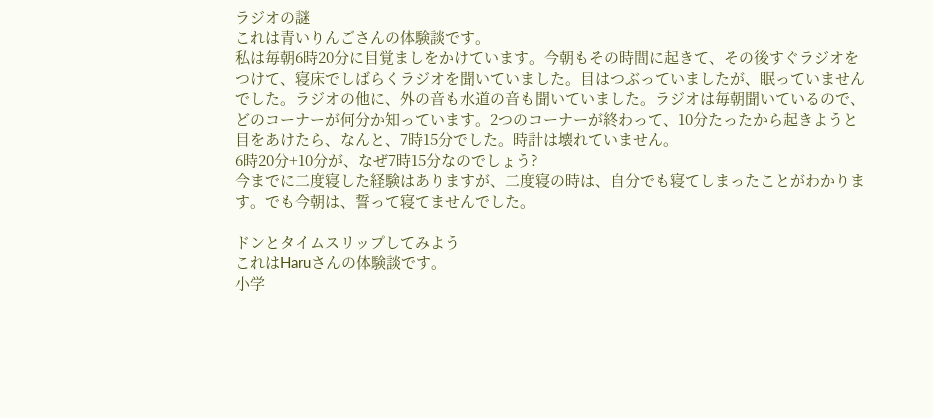ラジオの謎
これは青いりんごさんの体験談です。
私は毎朝6時20分に目覚ましをかけています。今朝もその時間に起きて、その後すぐラジオをつけて、寝床でしばらくラジオを聞いていました。目はつぶっていましたが、眠っていませんでした。ラジオの他に、外の音も水道の音も聞いていました。ラジオは毎朝聞いているので、どのコーナーが何分か知っています。2つのコーナーが終わって、10分たったから起きようと目をあけたら、なんと、7時15分でした。時計は壊れていません。
6時20分+10分が、なぜ7時15分なのでしょう?
今までに二度寝した経験はありますが、二度寝の時は、自分でも寝てしまったことがわかります。でも今朝は、誓って寝てませんでした。

ドンとタイムスリップしてみよう
これはHaruさんの体験談です。
小学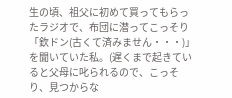生の頃、祖父に初めて買ってもらったラジオで、布団に潜ってこっそり「欽ドン(古くて済みません・・・)」を聞いていた私。(遅くまで起きていると父母に叱られるので、こっそり、見つからな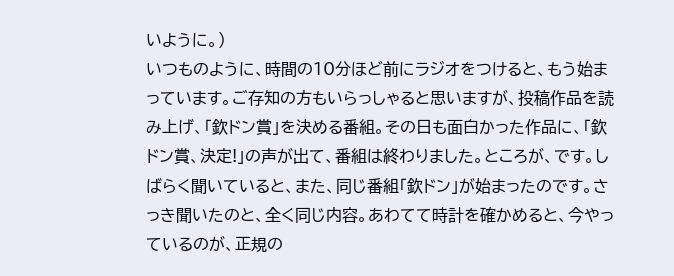いように。)
いつものように、時間の10分ほど前にラジオをつけると、もう始まっています。ご存知の方もいらっしゃると思いますが、投稿作品を読み上げ、「欽ドン賞」を決める番組。その日も面白かった作品に、「欽ドン賞、決定!」の声が出て、番組は終わりました。ところが、です。しばらく聞いていると、また、同じ番組「欽ドン」が始まったのです。さっき聞いたのと、全く同じ内容。あわてて時計を確かめると、今やっているのが、正規の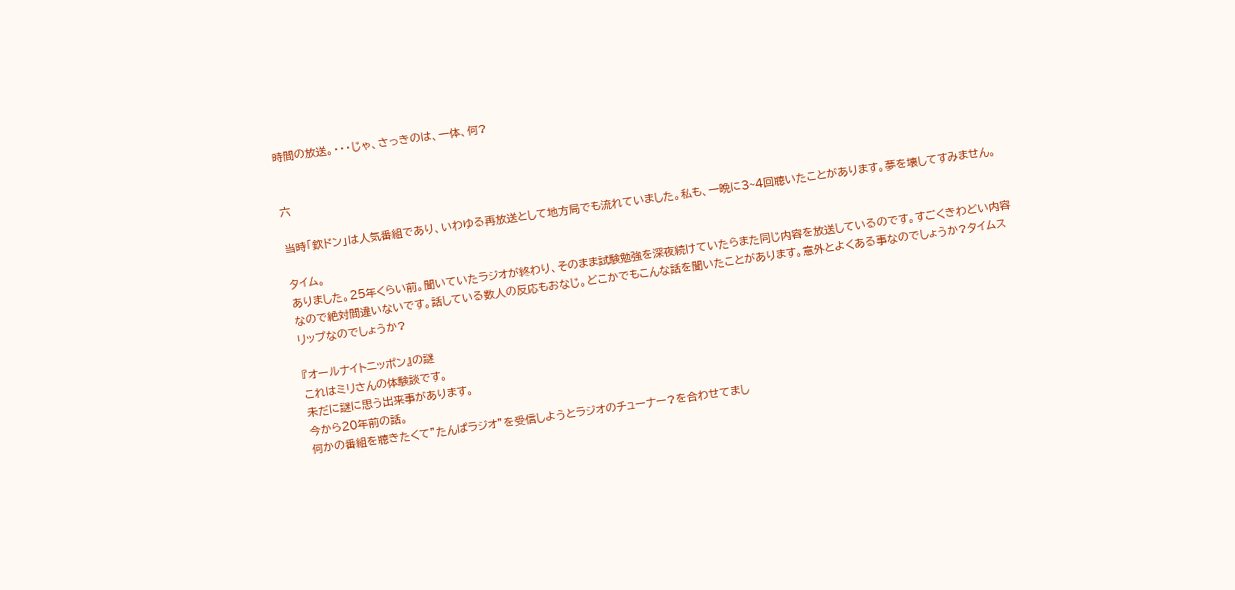時間の放送。・・・じゃ、さっきのは、一体、何?


六

当時「欽ドン」は人気番組であり、いわゆる再放送として地方局でも流れていました。私も、一晩に3~4回聴いたことがあります。夢を壊してすみません。

タイム。
ありました。25年くらい前。聞いていたラジオが終わり、そのまま試験勉強を深夜続けていたらまた同じ内容を放送しているのです。すごくきわどい内容なので絶対間違いないです。話している数人の反応もおなじ。どこかでもこんな話を聞いたことがあります。意外とよくある事なのでしょうか?タイムスリップなのでしょうか?

『オールナイトニッポン』の謎
これはミリさんの体験談です。
未だに謎に思う出来事があります。
今から20年前の話。
何かの番組を聴きたくて”たんぱラジオ”を受信しようとラジオのチューナー?を合わせてまし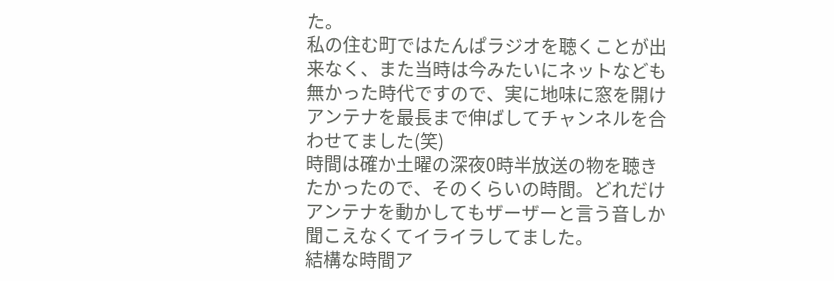た。
私の住む町ではたんぱラジオを聴くことが出来なく、また当時は今みたいにネットなども無かった時代ですので、実に地味に窓を開けアンテナを最長まで伸ばしてチャンネルを合わせてました(笑)
時間は確か土曜の深夜0時半放送の物を聴きたかったので、そのくらいの時間。どれだけアンテナを動かしてもザーザーと言う音しか聞こえなくてイライラしてました。
結構な時間ア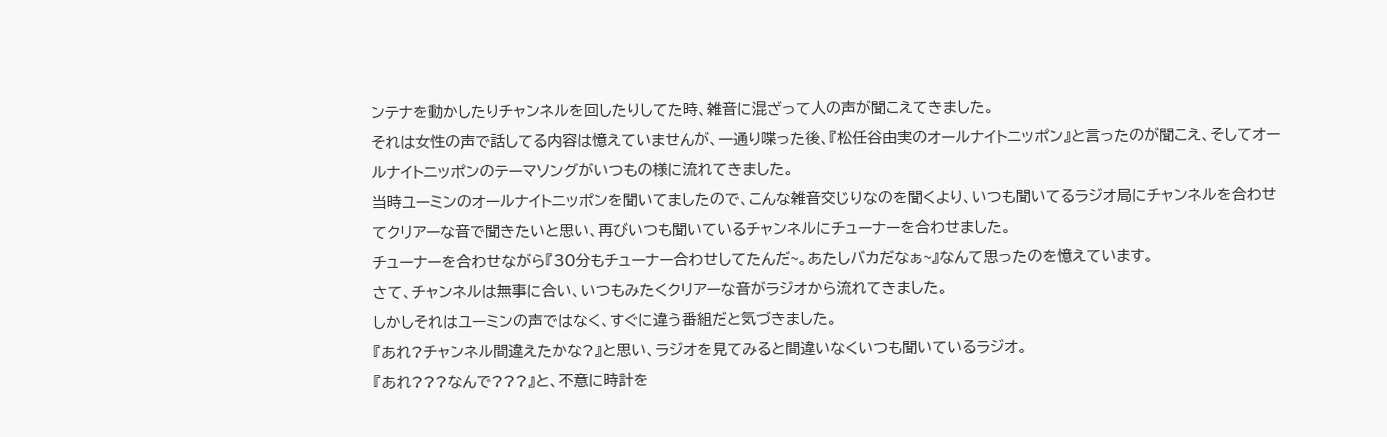ンテナを動かしたりチャンネルを回したりしてた時、雑音に混ざって人の声が聞こえてきました。
それは女性の声で話してる内容は憶えていませんが、一通り喋った後、『松任谷由実のオールナイトニッポン』と言ったのが聞こえ、そしてオールナイトニッポンのテーマソングがいつもの様に流れてきました。
当時ユーミンのオールナイトニッポンを聞いてましたので、こんな雑音交じりなのを聞くより、いつも聞いてるラジオ局にチャンネルを合わせてクリアーな音で聞きたいと思い、再びいつも聞いているチャンネルにチューナーを合わせました。
チューナーを合わせながら『30分もチューナー合わせしてたんだ~。あたしバカだなぁ~』なんて思ったのを憶えています。
さて、チャンネルは無事に合い、いつもみたくクリアーな音がラジオから流れてきました。
しかしそれはユーミンの声ではなく、すぐに違う番組だと気づきました。
『あれ?チャンネル間違えたかな?』と思い、ラジオを見てみると間違いなくいつも聞いているラジオ。
『あれ???なんで???』と、不意に時計を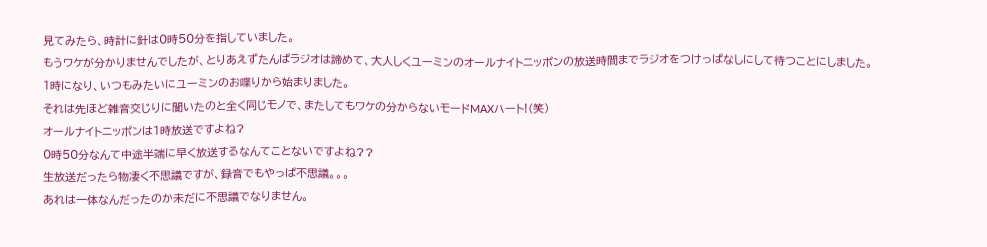見てみたら、時計に針は0時50分を指していました。
もうワケが分かりませんでしたが、とりあえずたんぱラジオは諦めて、大人しくユーミンのオールナイトニッポンの放送時間までラジオをつけっぱなしにして待つことにしました。
1時になり、いつもみたいにユーミンのお喋りから始まりました。
それは先ほど雑音交じりに聞いたのと全く同じモノで、またしてもワケの分からないモードMAXハート!(笑)
オールナイトニッポンは1時放送ですよね?
0時50分なんて中途半端に早く放送するなんてことないですよね??
生放送だったら物凄く不思議ですが、録音でもやっぱ不思議。。。
あれは一体なんだったのか未だに不思議でなりません。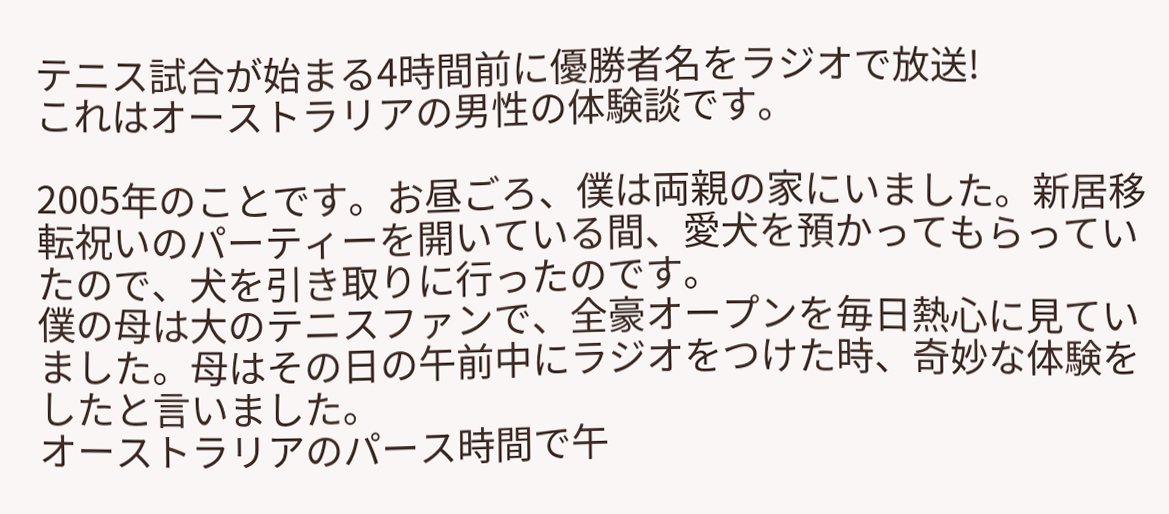テニス試合が始まる4時間前に優勝者名をラジオで放送!
これはオーストラリアの男性の体験談です。

2005年のことです。お昼ごろ、僕は両親の家にいました。新居移転祝いのパーティーを開いている間、愛犬を預かってもらっていたので、犬を引き取りに行ったのです。
僕の母は大のテニスファンで、全豪オープンを毎日熱心に見ていました。母はその日の午前中にラジオをつけた時、奇妙な体験をしたと言いました。
オーストラリアのパース時間で午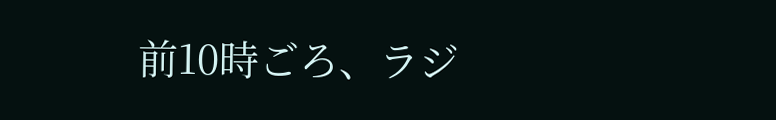前10時ごろ、ラジ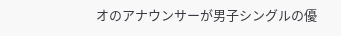オのアナウンサーが男子シングルの優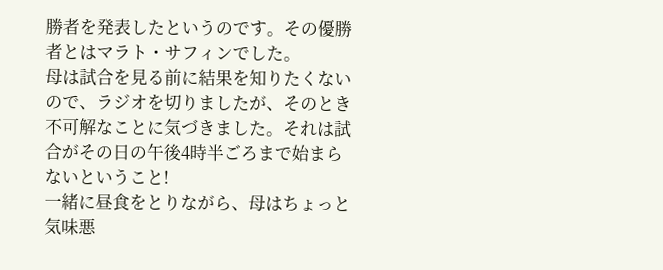勝者を発表したというのです。その優勝者とはマラト・サフィンでした。
母は試合を見る前に結果を知りたくないので、ラジオを切りましたが、そのとき不可解なことに気づきました。それは試合がその日の午後4時半ごろまで始まらないということ!
一緒に昼食をとりながら、母はちょっと気味悪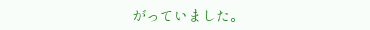がっていました。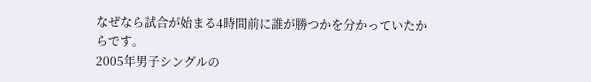なぜなら試合が始まる4時間前に誰が勝つかを分かっていたからです。
2005年男子シングルの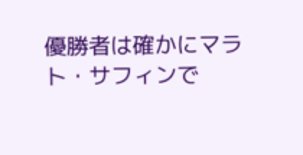優勝者は確かにマラト・サフィンで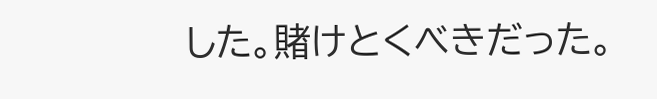した。賭けとくべきだった。